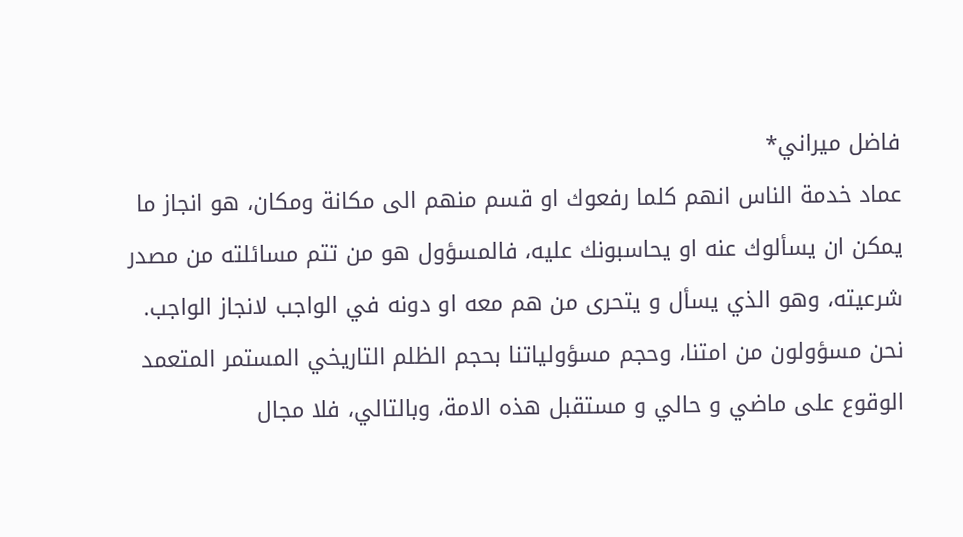فاضل ميراني*
عماد خدمة الناس انهم كلما رفعوك او قسم منهم الى مكانة ومكان، هو انجاز ما يمكن ان يسألوك عنه او يحاسبونك عليه، فالمسؤول هو من تتم مسائلته من مصدر شرعيته، وهو الذي يسأل و يتحرى من هم معه او دونه في الواجب لانجاز الواجب.
نحن مسؤولون من امتنا، وحجم مسؤولياتنا بحجم الظلم التاريخي المستمر المتعمد الوقوع على ماضي و حالي و مستقبل هذه الامة، وبالتالي، فلا مجال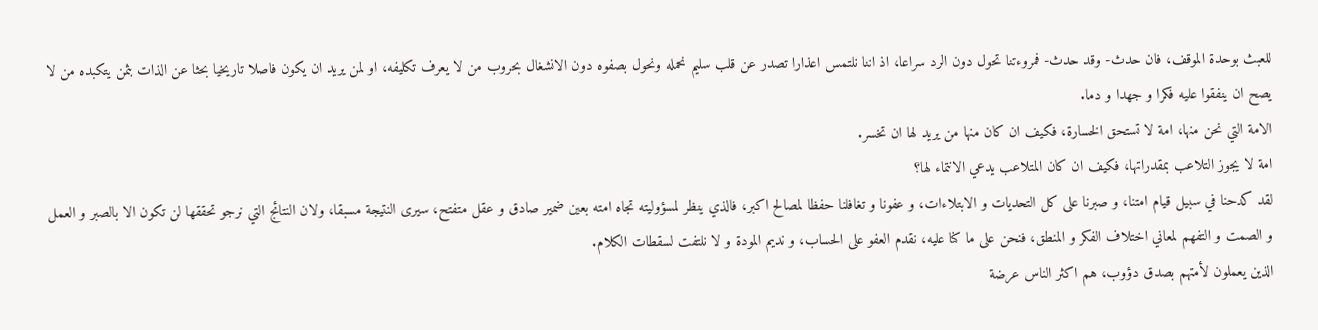للعبث بوحدة الموقف، فان حدث- وقد حدث- فمروءتنا تحول دون الرد سراعا، اذ اننا نلتمس اعذارا تصدر عن قلب سليم نحمله ونحول بصفوه دون الانشغال بحروب من لا يعرف تكليفه، او لمن يريد ان يكون فاصلا تاريخيا بحثا عن الذات بثمن يتكبده من لا يصح ان ينفقوا عليه فكرا و جهدا و دما.
الامة التي نحن منها، امة لا تستحق الخسارة، فكيف ان كان منها من يريد لها ان تخسر.
امة لا يجوز التلاعب بمقدراتها، فكيف ان كان المتلاعب يدعي الانتماء لها؟
لقد كدحنا في سبيل قيام امتنا، و صبرنا على كل التحديات و الابتلاءات، و عفونا و تغافلنا حفظا لمصالح اكبر، فالذي ينظر لمسؤوليته تجاه امته بعين ضمير صادق و عقل متفتح، سيرى النتيجة مسبقا، ولان النتائج التي نرجو تحققها لن تكون الا بالصبر و العمل و الصمت و التفهم لمعاني اختلاف الفكر و المنطق، فنحن على ما كنا عليه، نقدم العفو على الحساب، و نديم المودة و لا نلتفت لسقطات الكلام.
الذين يعملون لأمتهم بصدق دؤوب، هم اكثر الناس عرضة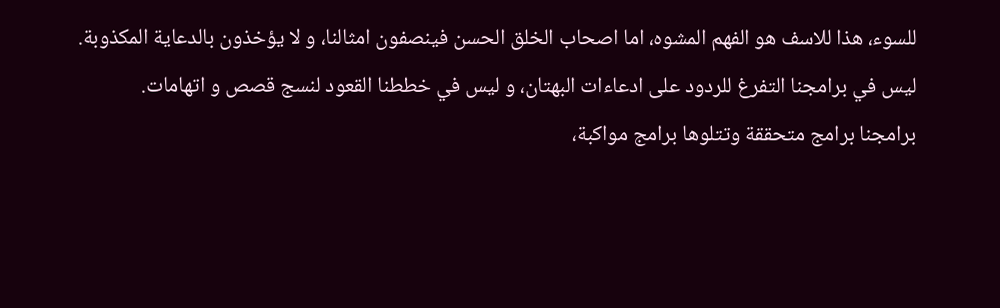للسوء، هذا للاسف هو الفهم المشوه، اما اصحاب الخلق الحسن فينصفون امثالنا، و لا يؤخذون بالدعاية المكذوبة.
ليس في برامجنا التفرغ للردود على ادعاءات البهتان، و ليس في خططنا القعود لنسج قصص و اتهامات.
برامجنا برامج متحققة وتتلوها برامج مواكبة،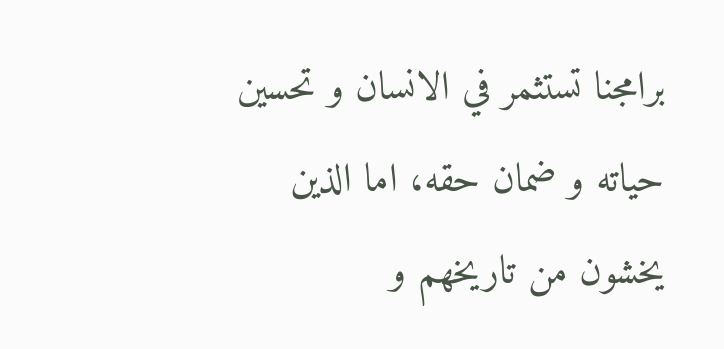برامجنا تستثمر في الانسان و تحسين حياته و ضمان حقه، اما الذين يخشون من تاريخهم و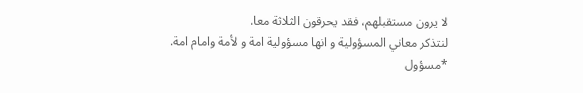لا يرون مستقبلهم، فقد يحرقون الثلاثة معا.
لنتذكر معاني المسؤولية و انها مسؤولية امة و لأمة وامام امة.
*مسؤول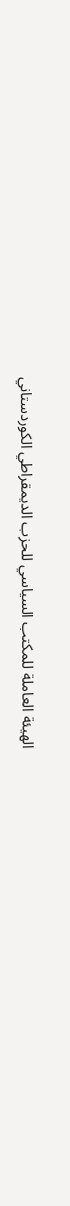الهيئة العاملة للمكتب السياسي للحزب الديمقراطي الكوردستاني